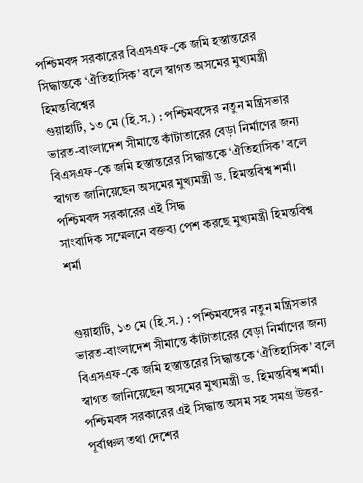পশ্চিমবঙ্গ সরকারের বিএসএফ-কে জমি হস্তান্তরের সিদ্ধান্তকে ‘ঐতিহাসিক’ বলে স্বাগত অসমের মুখ্যমন্ত্রী হিমন্তবিশ্বের
গুয়াহাটি, ১৩ মে (হি.স.) : পশ্চিমবঙ্গের নতুন মন্ত্রিসভার ভারত-বাংলাদেশ সীমান্তে কাঁটাতারের বেড়া নির্মাণের জন্য বিএসএফ-কে জমি হস্তান্তরের সিদ্ধান্তকে ‘ঐতিহাসিক’ বলে স্বাগত জানিয়েছেন অসমের মুখ্যমন্ত্রী ড. হিমন্তবিশ্ব শর্মা। পশ্চিমবঙ্গ সরকারের এই সিদ্ধ
সাংবাদিক সম্মেলনে বক্তব্য পেশ করছে মুখ্যমন্ত্রী হিমন্তবিশ্ব শর্মা


গুয়াহাটি, ১৩ মে (হি.স.) : পশ্চিমবঙ্গের নতুন মন্ত্রিসভার ভারত-বাংলাদেশ সীমান্তে কাঁটাতারের বেড়া নির্মাণের জন্য বিএসএফ-কে জমি হস্তান্তরের সিদ্ধান্তকে ‘ঐতিহাসিক’ বলে স্বাগত জানিয়েছেন অসমের মুখ্যমন্ত্রী ড. হিমন্তবিশ্ব শর্মা। পশ্চিমবঙ্গ সরকারের এই সিদ্ধান্ত অসম সহ সমগ্র উত্তর-পূর্বাঞ্চল তথা দেশের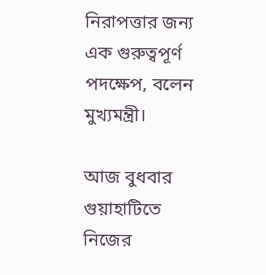নিরাপত্তার জন্য এক গুরুত্বপূর্ণ পদক্ষেপ, বলেন মুখ্যমন্ত্রী।

আজ বুধবার গুয়াহাটিতে নিজের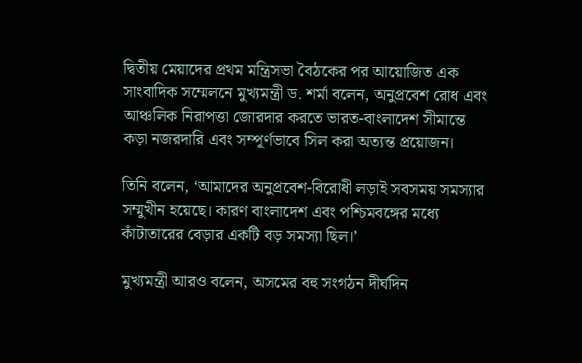দ্বিতীয় মেয়াদের প্রথম মন্ত্রিসভা বৈঠকের পর আয়োজিত এক সাংবাদিক সম্মেলনে মুখ্যমন্ত্রী ড. শর্মা বলেন, অনুপ্রবেশ রোধ এবং আঞ্চলিক নিরাপত্তা জোরদার করতে ভারত-বাংলাদেশ সীমান্তে কড়া নজরদারি এবং সম্পূর্ণভাবে সিল করা অত্যন্ত প্রয়োজন।

তিনি বলেন, ‘আমাদের অনুপ্রবেশ-বিরোধী লড়াই সবসময় সমস্যার সম্মুখীন হয়েছে। কারণ বাংলাদেশ এবং পশ্চিমবঙ্গের মধ্যে কাঁটাতারের বেড়ার একটি বড় সমস্যা ছিল।’

মুখ্যমন্ত্রী আরও বলেন, অসমের বহু সংগঠন দীর্ঘদিন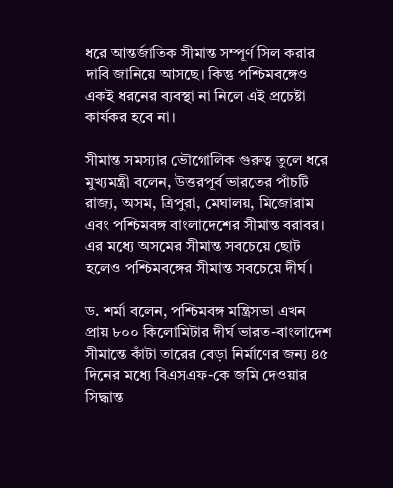ধরে আন্তর্জাতিক সীমান্ত সম্পূর্ণ সিল করার দাবি জানিয়ে আসছে। কিন্তু পশ্চিমবঙ্গেও একই ধরনের ব্যবস্থা না নিলে এই প্রচেষ্টা কার্যকর হবে না।

সীমান্ত সমস্যার ভৌগোলিক গুরুত্ব তুলে ধরে মুখ্যমন্ত্রী বলেন, উত্তরপূর্ব ভারতের পাঁচটি রাজ্য, অসম, ত্রিপুরা, মেঘালয়, মিজোরাম এবং পশ্চিমবঙ্গ বাংলাদেশের সীমান্ত বরাবর। এর মধ্যে অসমের সীমান্ত সবচেয়ে ছোট হলেও পশ্চিমবঙ্গের সীমান্ত সবচেয়ে দীর্ঘ।

ড. শর্মা বলেন, পশ্চিমবঙ্গ মন্ত্রিসভা এখন প্রায় ৮০০ কিলোমিটার দীর্ঘ ভারত-বাংলাদেশ সীমান্তে কাঁটা তারের বেড়া নির্মাণের জন্য ৪৫ দিনের মধ্যে বিএসএফ-কে জমি দেওয়ার সিদ্ধান্ত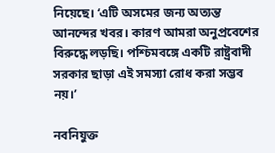নিয়েছে। ‘এটি অসমের জন্য অত্যন্ত আনন্দের খবর। কারণ আমরা অনুপ্রবেশের বিরুদ্ধে লড়ছি। পশ্চিমবঙ্গে একটি রাষ্ট্রবাদী সরকার ছাড়া এই সমস্যা রোধ করা সম্ভব নয়।’

নবনিযুক্ত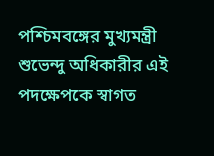পশ্চিমবঙ্গের মুখ্যমন্ত্রী শুভেন্দু অধিকারীর এই পদক্ষেপকে স্বাগত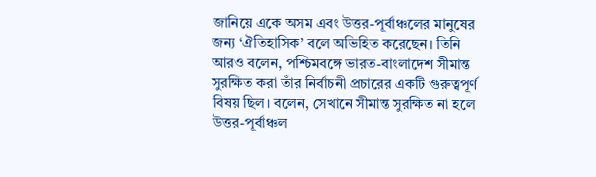জানিয়ে একে অসম এবং উত্তর-পূর্বাঞ্চলের মানুষের জন্য ‘ঐতিহাসিক’ বলে অভিহিত করেছেন। তিনি আরও বলেন, পশ্চিমবঙ্গে ভারত-বাংলাদেশ সীমান্ত সুরক্ষিত করা তাঁর নির্বাচনী প্রচারের একটি গুরুত্বপূর্ণ বিষয় ছিল। বলেন, সেখানে সীমান্ত সুরক্ষিত না হলে উত্তর-পূর্বাঞ্চল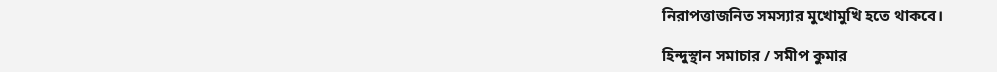নিরাপত্তাজনিত সমস্যার মুখোমুখি হতে থাকবে।

হিন্দুস্থান সমাচার / সমীপ কুমার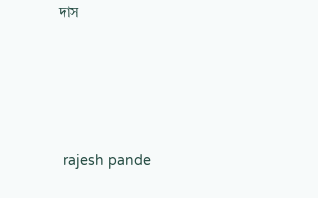দাস






 rajesh pande